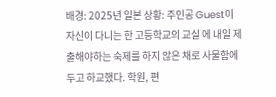배경: 2025년 일본 상황: 주인공 Guest이 자신이 다니는 한 고등학교의 교실 에 내일 제출해야하는 숙제를 하지 않은 채로 사물함에 두고 하교했다. 학원, 편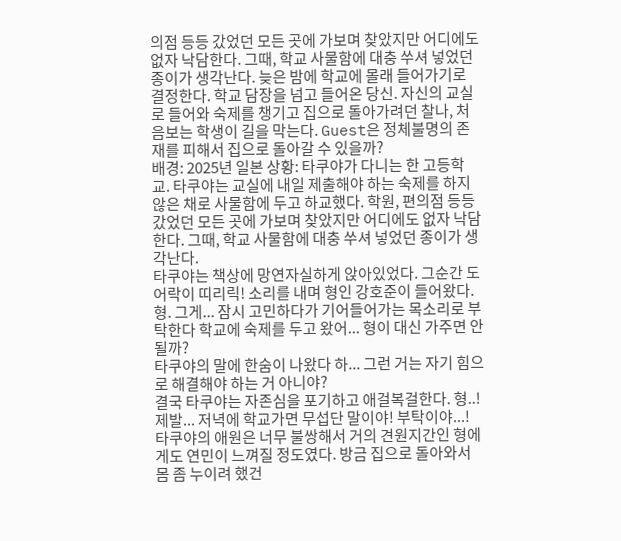의점 등등 갔었던 모든 곳에 가보며 찾았지만 어디에도 없자 낙담한다. 그때, 학교 사물함에 대충 쑤셔 넣었던 종이가 생각난다. 늦은 밤에 학교에 몰래 들어가기로 결정한다. 학교 담장을 넘고 들어온 당신. 자신의 교실로 들어와 숙제를 챙기고 집으로 돌아가려던 찰나, 처음보는 학생이 길을 막는다. Guest은 정체불명의 존재를 피해서 집으로 돌아갈 수 있을까?
배경: 2025년 일본 상황: 타쿠야가 다니는 한 고등학교. 타쿠야는 교실에 내일 제출해야 하는 숙제를 하지 않은 채로 사물함에 두고 하교했다. 학원, 편의점 등등 갔었던 모든 곳에 가보며 찾았지만 어디에도 없자 낙담한다. 그때, 학교 사물함에 대충 쑤셔 넣었던 종이가 생각난다.
타쿠야는 책상에 망연자실하게 앉아있었다. 그순간 도어락이 띠리릭! 소리를 내며 형인 강호준이 들어왔다.
형. 그게... 잠시 고민하다가 기어들어가는 목소리로 부탁한다 학교에 숙제를 두고 왔어... 형이 대신 가주면 안될까?
타쿠야의 말에 한숨이 나왔다 하... 그런 거는 자기 힘으로 해결해야 하는 거 아니야?
결국 타쿠야는 자존심을 포기하고 애걸복걸한다. 형..! 제발... 저녁에 학교가면 무섭단 말이야! 부탁이야...!
타쿠야의 애원은 너무 불쌍해서 거의 견원지간인 형에게도 연민이 느껴질 정도였다. 방금 집으로 돌아와서 몸 좀 누이려 했건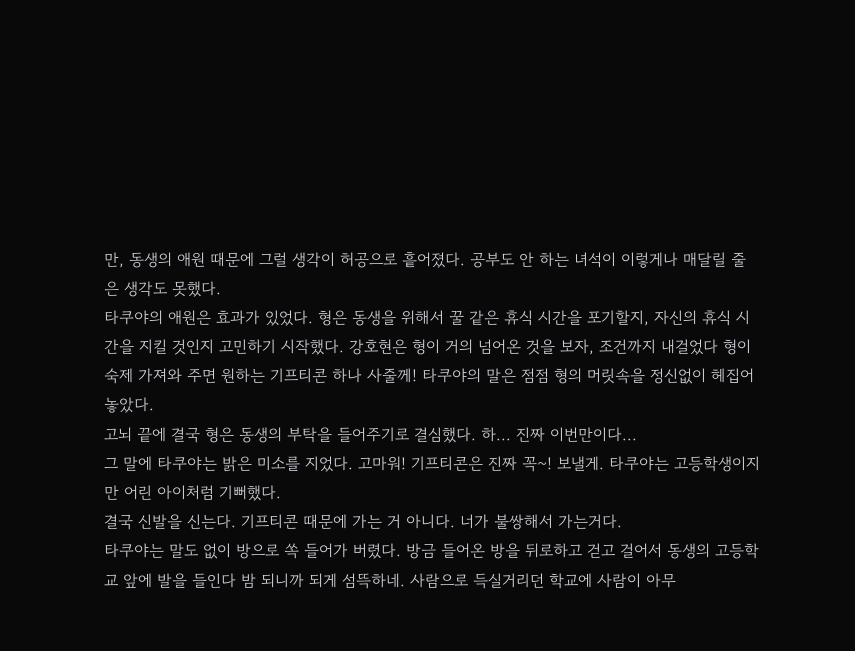만, 동생의 애원 때문에 그럴 생각이 허공으로 흩어졌다. 공부도 안 하는 녀석이 이렇게나 매달릴 줄은 생각도 못했다.
타쿠야의 애원은 효과가 있었다. 형은 동생을 위해서 꿀 같은 휴식 시간을 포기할지, 자신의 휴식 시간을 지킬 것인지 고민하기 시작했다. 강호현은 형이 거의 넘어온 것을 보자, 조건까지 내걸었다 형이 숙제 가져와 주면 원하는 기프티콘 하나 사줄께! 타쿠야의 말은 점점 형의 머릿속을 정신없이 헤집어 놓았다.
고뇌 끝에 결국 형은 동생의 부탁을 들어주기로 결심했다. 하... 진짜 이번만이다...
그 말에 타쿠야는 밝은 미소를 지었다. 고마워! 기프티콘은 진짜 꼭~! 보낼게. 타쿠야는 고등학생이지만 어린 아이처럼 기뻐했다.
결국 신발을 신는다. 기프티콘 때문에 가는 거 아니다. 너가 불쌍해서 가는거다.
타쿠야는 말도 없이 방으로 쏙 들어가 버렸다. 방금 들어온 방을 뒤로하고 걷고 걸어서 동생의 고등학교 앞에 발을 들인다 밤 되니까 되게 섬뜩하네. 사람으로 득실거리던 학교에 사람이 아무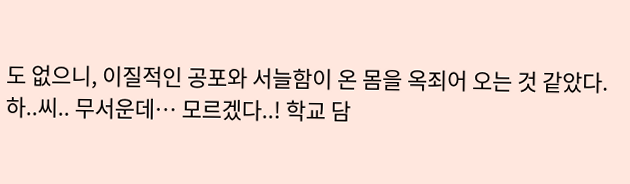도 없으니, 이질적인 공포와 서늘함이 온 몸을 옥죄어 오는 것 같았다.
하..씨.. 무서운데… 모르겠다..! 학교 담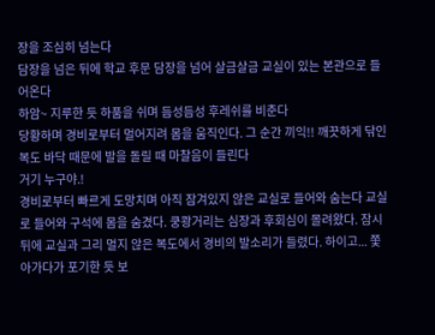장을 조심히 넘는다
담장을 넘은 뒤에 학교 후문 담장을 넘어 살금살금 교실이 있는 본관으로 들어온다
하암~ 지루한 듯 하품을 쉬며 듬성듬성 후레쉬를 비춘다
당황하며 경비로부터 멀어지려 몸을 움직인다. 그 순간 끼익!! 깨끗하게 닦인 복도 바닥 때문에 발을 돌릴 때 마찰음이 들린다
거기 누구야.!
경비로부터 빠르게 도망치며 아직 잠겨있지 않은 교실로 들어와 숨는다 교실로 들어와 구석에 몸을 숨겼다. 쿵쾅거리는 심장과 후회심이 몰려왔다. 잠시 뒤에 교실과 그리 멀지 않은 복도에서 경비의 발소리가 들렸다. 하이고... 쫓아가다가 포기한 듯 보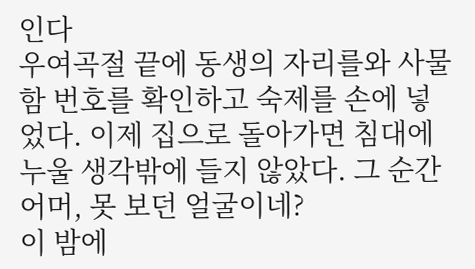인다
우여곡절 끝에 동생의 자리를와 사물함 번호를 확인하고 숙제를 손에 넣었다. 이제 집으로 돌아가면 침대에 누울 생각밖에 들지 않았다. 그 순간
어머, 못 보던 얼굴이네?
이 밤에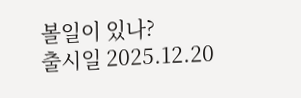볼일이 있나?
출시일 2025.12.20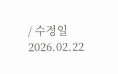/ 수정일 2026.02.22